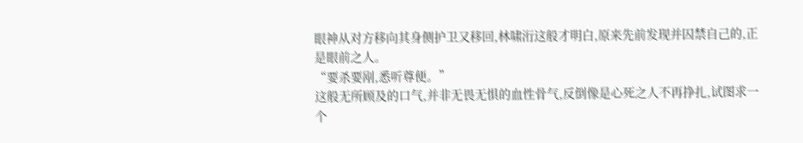眼神从对方移向其身侧护卫又移回,林啸洐这般才明白,原来先前发现并囚禁自己的,正是眼前之人。
“要杀要剐,悉听尊便。”
这般无所顾及的口气,并非无畏无惧的血性骨气,反倒像是心死之人不再挣扎,试图求一个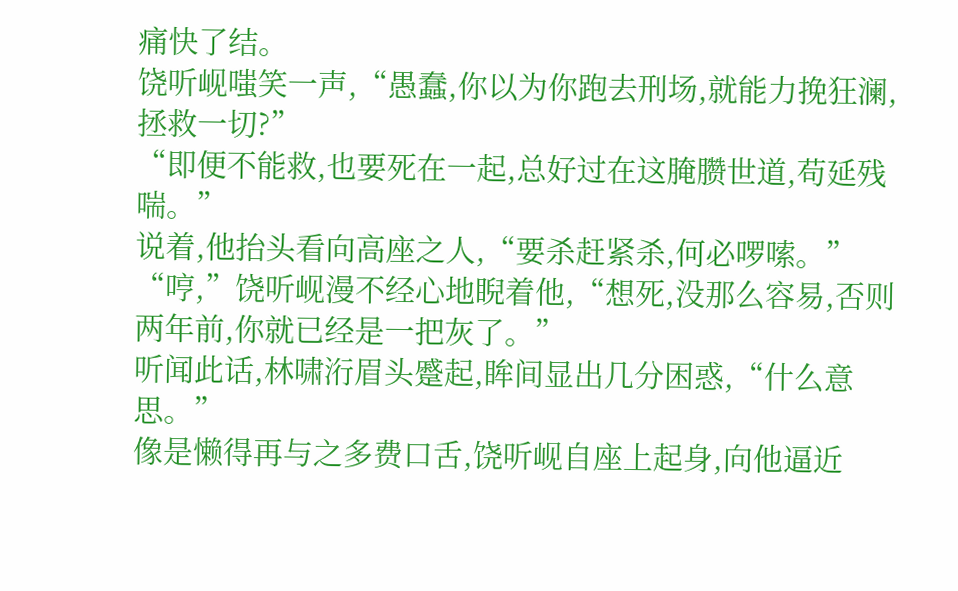痛快了结。
饶听岘嗤笑一声,“愚蠢,你以为你跑去刑场,就能力挽狂澜,拯救一切?”
“即便不能救,也要死在一起,总好过在这腌臜世道,苟延残喘。”
说着,他抬头看向高座之人,“要杀赶紧杀,何必啰嗦。”
“哼,”饶听岘漫不经心地睨着他,“想死,没那么容易,否则两年前,你就已经是一把灰了。”
听闻此话,林啸洐眉头蹙起,眸间显出几分困惑,“什么意思。”
像是懒得再与之多费口舌,饶听岘自座上起身,向他逼近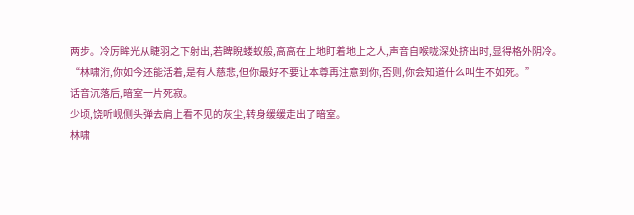两步。冷厉眸光从睫羽之下射出,若睥睨蝼蚁般,高高在上地盯着地上之人,声音自喉咙深处挤出时,显得格外阴冷。
“林啸洐,你如今还能活着,是有人慈悲,但你最好不要让本尊再注意到你,否则,你会知道什么叫生不如死。”
话音沉落后,暗室一片死寂。
少顷,饶听岘侧头弹去肩上看不见的灰尘,转身缓缓走出了暗室。
林啸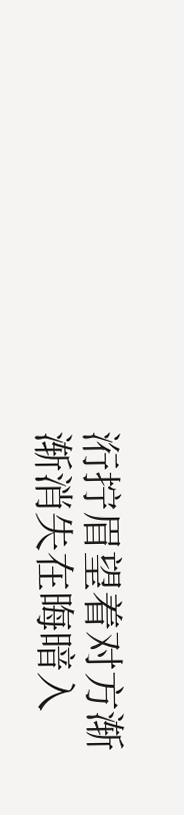洐拧眉望着对方渐渐消失在晦暗入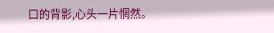口的背影,心头一片惘然。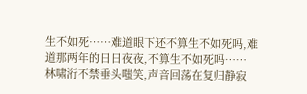生不如死……难道眼下还不算生不如死吗,难道那两年的日日夜夜,不算生不如死吗……
林啸洐不禁垂头嗤笑,声音回荡在复归静寂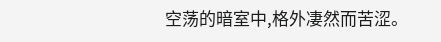空荡的暗室中,格外凄然而苦涩。